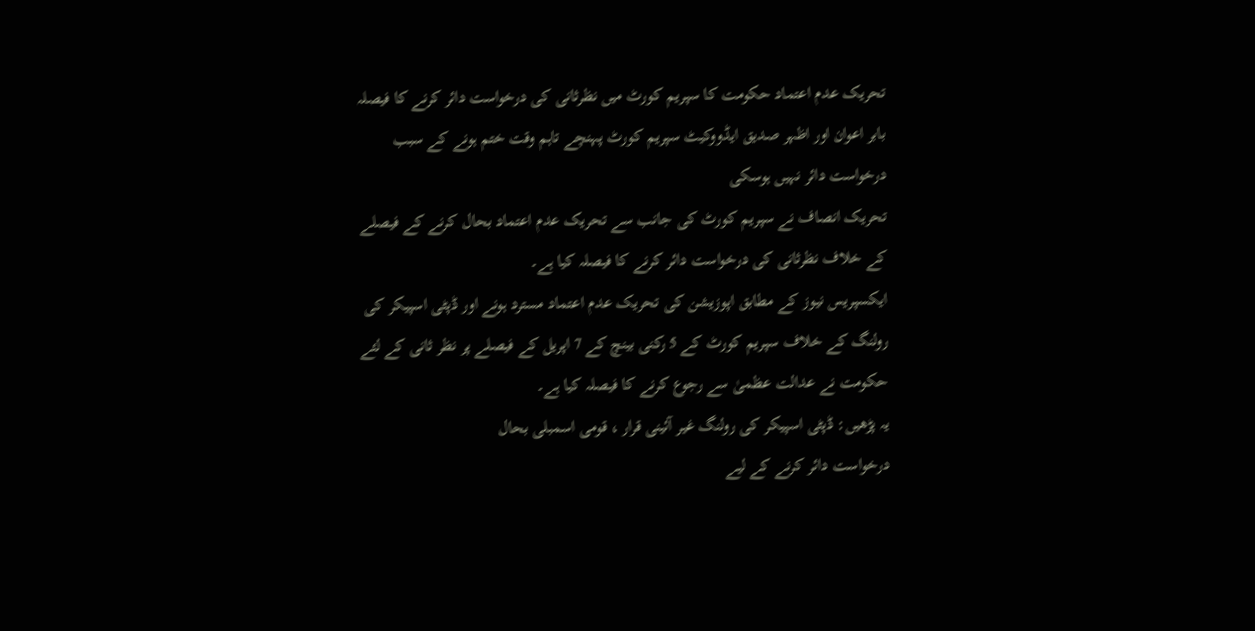تحریک عدم اعتماد حکومت کا سپریم کورٹ میں نظرثانی کی درخواست دائر کرنے کا فیصلہ
بابر اعوان اور اظہر صدیق ایڈووکیٹ سپریم کورٹ پہنچے تاہم وقت ختم ہونے کے سبب درخواست دائر نہیں ہوسکی
تحریک انصاف نے سپریم کورٹ کی جانب سے تحریک عدم اعتماد بحال کرنے کے فیصلے کے خلاف نظرثانی کی درخواست دائر کرنے کا فیصلہ کیا ہے۔
ایکسپریس نیوز کے مطابق اپوزیشن کی تحریک عدم اعتماد مسترد ہونے اور ڈپٹی اسپیکر کی رولنگ کے خلاف سپریم کورٹ کے 5 رکنی بینچ کے 7 اپریل کے فیصلے پر نظر ثانی کے لئے حکومت نے عدالت عظمیٰ سے رجوع کرنے کا فیصلہ کیا ہے۔
یہ پڑھیں: ڈپٹی اسپیکر کی رولنگ غیر آئینی قرار ، قومی اسمبلی بحال
درخواست دائر کرنے کے لیے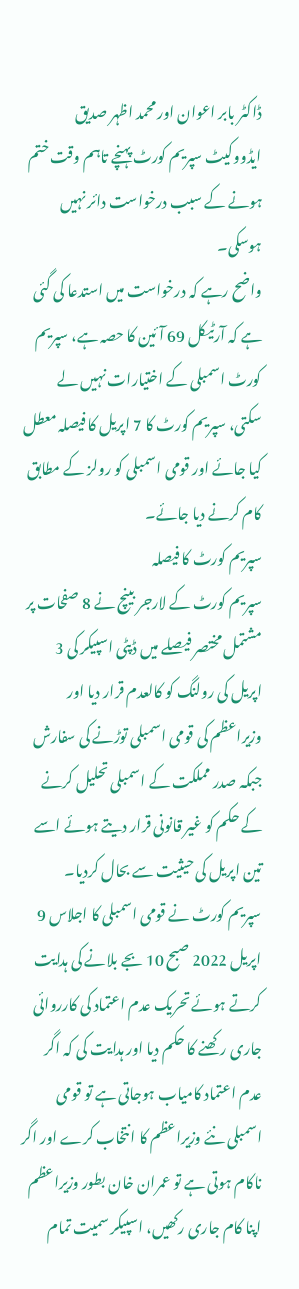ڈاکٹر بابر اعوان اور محمد اظہر صدیق ایڈووکیٹ سپریم کورٹ پہنچے تاہم وقت ختم ہونے کے سبب درخواست دائر نہیں ہوسکی۔
واضح رہے کہ درخواست میں استدعا کی گئی ہے کہ آرٹیکل 69 آئین کا حصہ ہے، سپریم کورٹ اسمبلی کے اختیارات نہیں لے سکتی، سپریم کورٹ کا 7 اپریل کا فیصلہ معطل کیا جائے اور قومی اسمبلی کو رولز کے مطابق کام کرنے دیا جائے۔
سپریم کورٹ کا فیصلہ
سپریم کورٹ کے لارجر بینچ نے 8 صفحات پر مشتمل مختصر فیصلے میں ڈپٹی اسپیکر کی 3 اپریل کی رولنگ کو کالعدم قرار دیا اور وزیراعظم کی قومی اسمبلی توڑنے کی سفارش جبکہ صدر مملکت کے اسمبلی تحلیل کرنے کے حکم کو غیر قانونی قرار دیتے ہوئے اسے تین اپریل کی حیثیت سے بحال کردیا۔
سپریم کورٹ نے قومی اسمبلی کا اجلاس 9 اپریل 2022 صبح 10 بجے بلانے کی ہدایت کرتے ہوئے تحریک عدم اعتماد کی کارروائی جاری رکھنے کا حکم دیا اور ہدایت کی کہ اگر عدم اعتماد کامیاب ہوجاتی ہے تو قومی اسمبلی نئے وزیراعظم کا انتخاب کرے اور اگر ناکام ہوتی ہے تو عمران خان بطور وزیراعظم اپنا کام جاری رکھیں، اسپیکر سمیت تمام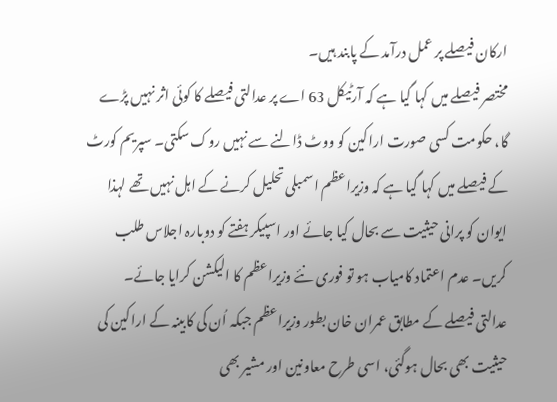ارکان فیصلے پر عمل درآمد کے پابند ہیں۔
مختصر فیصلے میں کہا گیا ہے کہ آرٹیکل 63 اے پر عدالتی فیصلے کا کوئی اثر نہیں پڑے گا، حکومت کسی صورت اراکین کو ووٹ ڈالنے سے نہیں روک سکتی۔ سپریم کورٹ کے فیصلے میں کہا گیا ہے کہ وزیراعظم اسمبلی تحلیل کرنے کے اہل نہیں تھے لہذا ایوان کو پرانی حیثیت سے بحال کیا جائے اور اسپیکر ہفتے کو دوبارہ اجلاس طلب کریں۔ عدم اعتماد کامیاب ہو تو فوری نئے وزیراعظم کا الیکشن کرایا جائے۔
عدالتی فیصلے کے مطابق عمران خان بطور وزیراعظم جبکہ اُن کی کابینہ کے اراکین کی حیثیت بھی بحال ہوگئی، اسی طرح معاونین اور مشیر بھی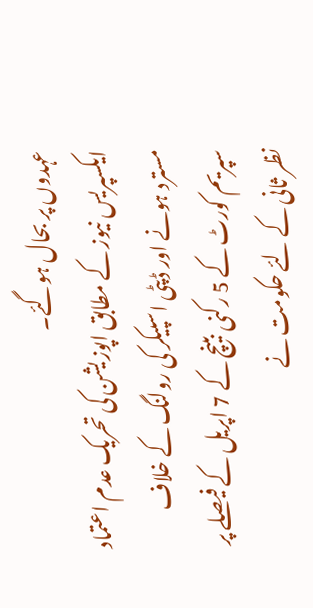عہدوں پر بحال ہوگئے۔
ایکسپریس نیوز کے مطابق اپوزیشن کی تحریک عدم اعتماد مسترد ہونے اور ڈپٹی اسپیکر کی رولنگ کے خلاف سپریم کورٹ کے 5 رکنی بینچ کے 7 اپریل کے فیصلے پر نظر ثانی کے لئے حکومت نے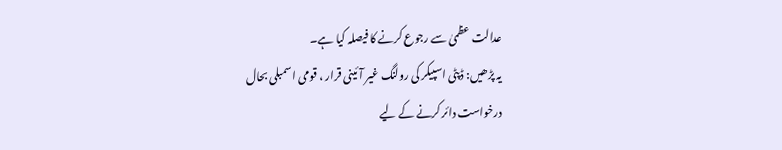عدالت عظمیٰ سے رجوع کرنے کا فیصلہ کیا ہے۔
یہ پڑھیں: ڈپٹی اسپیکر کی رولنگ غیر آئینی قرار ، قومی اسمبلی بحال
درخواست دائر کرنے کے لیے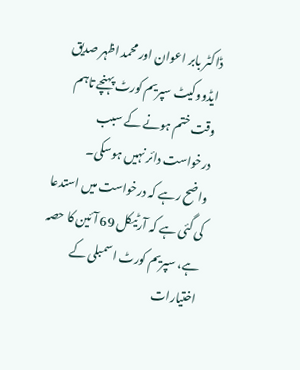ڈاکٹر بابر اعوان اور محمد اظہر صدیق ایڈووکیٹ سپریم کورٹ پہنچے تاہم وقت ختم ہونے کے سبب درخواست دائر نہیں ہوسکی۔
واضح رہے کہ درخواست میں استدعا کی گئی ہے کہ آرٹیکل 69 آئین کا حصہ ہے، سپریم کورٹ اسمبلی کے اختیارات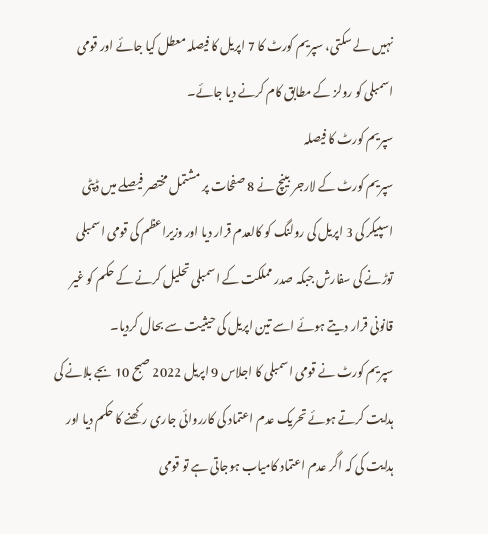نہیں لے سکتی، سپریم کورٹ کا 7 اپریل کا فیصلہ معطل کیا جائے اور قومی اسمبلی کو رولز کے مطابق کام کرنے دیا جائے۔
سپریم کورٹ کا فیصلہ
سپریم کورٹ کے لارجر بینچ نے 8 صفحات پر مشتمل مختصر فیصلے میں ڈپٹی اسپیکر کی 3 اپریل کی رولنگ کو کالعدم قرار دیا اور وزیراعظم کی قومی اسمبلی توڑنے کی سفارش جبکہ صدر مملکت کے اسمبلی تحلیل کرنے کے حکم کو غیر قانونی قرار دیتے ہوئے اسے تین اپریل کی حیثیت سے بحال کردیا۔
سپریم کورٹ نے قومی اسمبلی کا اجلاس 9 اپریل 2022 صبح 10 بجے بلانے کی ہدایت کرتے ہوئے تحریک عدم اعتماد کی کارروائی جاری رکھنے کا حکم دیا اور ہدایت کی کہ اگر عدم اعتماد کامیاب ہوجاتی ہے تو قومی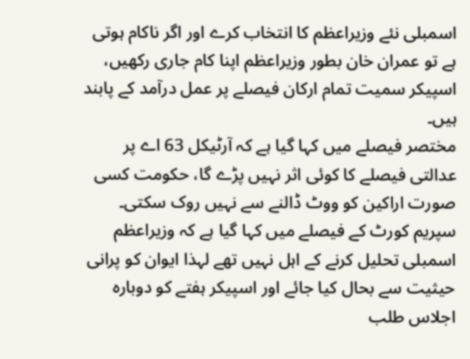اسمبلی نئے وزیراعظم کا انتخاب کرے اور اگر ناکام ہوتی ہے تو عمران خان بطور وزیراعظم اپنا کام جاری رکھیں، اسپیکر سمیت تمام ارکان فیصلے پر عمل درآمد کے پابند ہیں۔
مختصر فیصلے میں کہا گیا ہے کہ آرٹیکل 63 اے پر عدالتی فیصلے کا کوئی اثر نہیں پڑے گا، حکومت کسی صورت اراکین کو ووٹ ڈالنے سے نہیں روک سکتی۔ سپریم کورٹ کے فیصلے میں کہا گیا ہے کہ وزیراعظم اسمبلی تحلیل کرنے کے اہل نہیں تھے لہذا ایوان کو پرانی حیثیت سے بحال کیا جائے اور اسپیکر ہفتے کو دوبارہ اجلاس طلب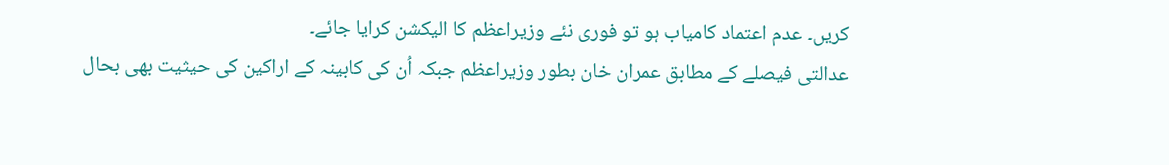کریں۔ عدم اعتماد کامیاب ہو تو فوری نئے وزیراعظم کا الیکشن کرایا جائے۔
عدالتی فیصلے کے مطابق عمران خان بطور وزیراعظم جبکہ اُن کی کابینہ کے اراکین کی حیثیت بھی بحال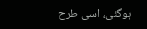ہوگئی، اسی طرح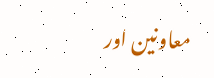معاونین اور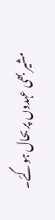مشیر بھی عہدوں پر بحال ہوگئے۔